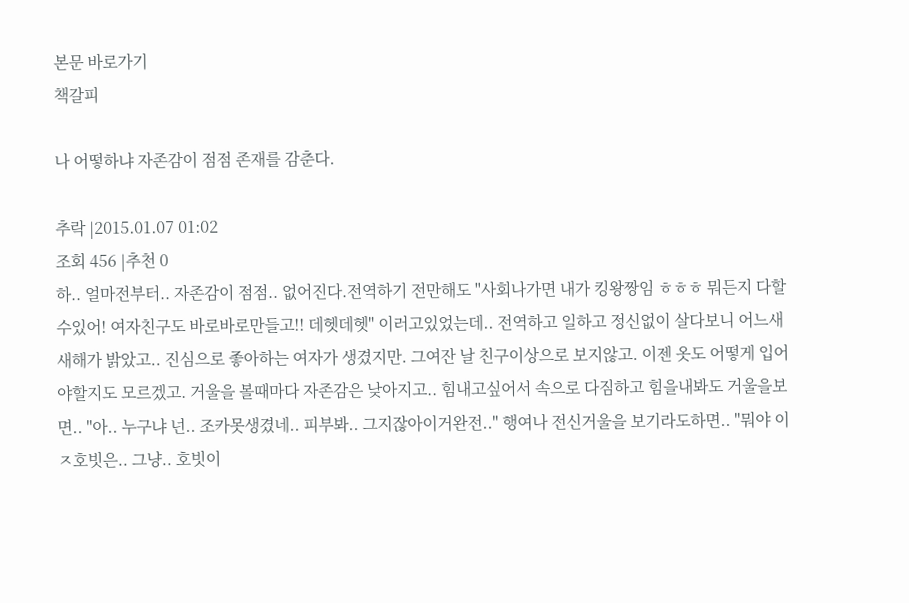본문 바로가기
책갈피

나 어떻하냐 자존감이 점점 존재를 감춘다.

추락 |2015.01.07 01:02
조회 456 |추천 0
하.. 얼마전부터.. 자존감이 점점.. 없어진다.전역하기 전만해도 "사회나가면 내가 킹왕짱임 ㅎㅎㅎ 뭐든지 다할수있어! 여자친구도 바로바로만들고!! 데헷데헷" 이러고있었는데.. 전역하고 일하고 정신없이 살다보니 어느새 새해가 밝았고.. 진심으로 좋아하는 여자가 생겼지만. 그여잔 날 친구이상으로 보지않고. 이젠 옷도 어떻게 입어야할지도 모르겠고. 거울을 볼때마다 자존감은 낮아지고.. 힘내고싶어서 속으로 다짐하고 힘을내봐도 거울을보면.. "아.. 누구냐 넌.. 조카못생겼네.. 피부봐.. 그지잖아이거완전.." 행여나 전신거울을 보기라도하면.. "뭐야 이 ㅈ호빗은.. 그냥.. 호빗이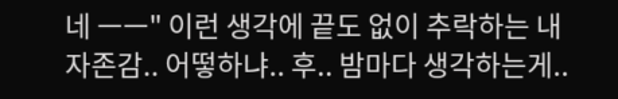네 ㅡㅡ" 이런 생각에 끝도 없이 추락하는 내 자존감.. 어떻하냐.. 후.. 밤마다 생각하는게..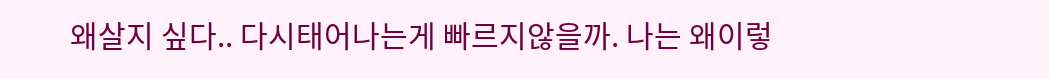왜살지 싶다.. 다시태어나는게 빠르지않을까. 나는 왜이렇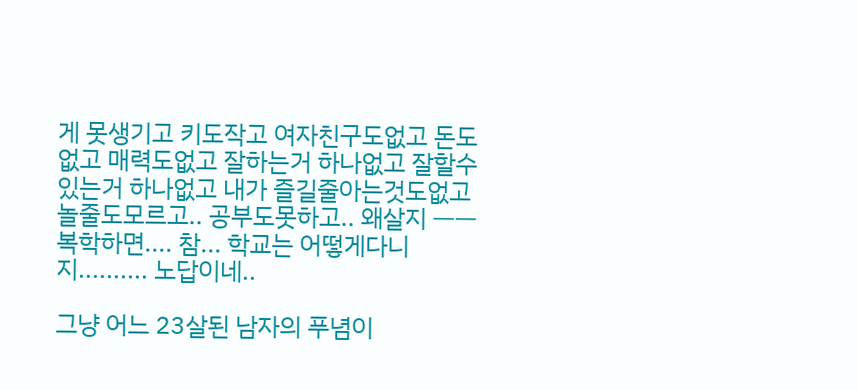게 못생기고 키도작고 여자친구도없고 돈도없고 매력도없고 잘하는거 하나없고 잘할수있는거 하나없고 내가 즐길줄아는것도없고 놀줄도모르고.. 공부도못하고.. 왜살지 ㅡㅡ복학하면.... 참... 학교는 어떻게다니지.......... 노답이네..

그냥 어느 23살된 남자의 푸념이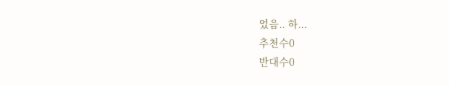었음.. 하...
추천수0
반대수0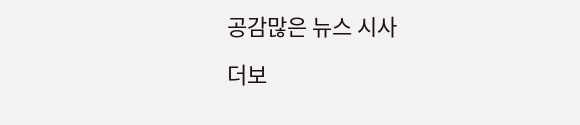공감많은 뉴스 시사

더보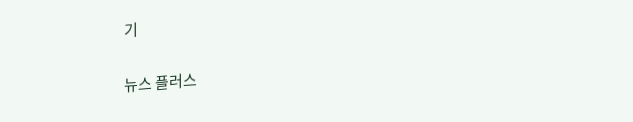기

뉴스 플러스